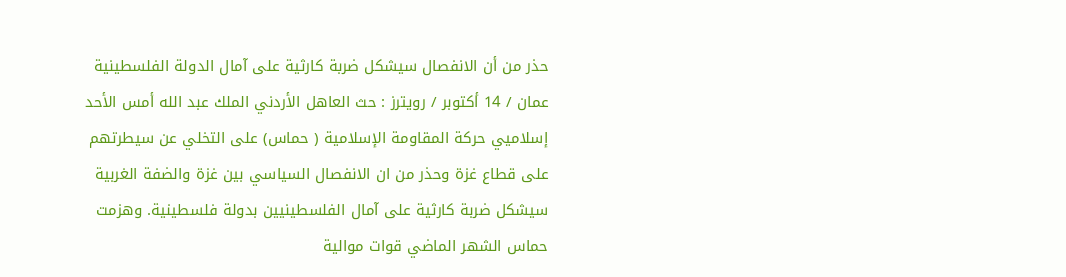حذر من أن الانفصال سيشكل ضربة كارثية على آمال الدولة الفلسطينية
عمان / 14 أكتوبر / رويترز : حث العاهل الأردني الملك عبد الله أمس الأحد إسلاميي حركة المقاومة الإسلامية ( حماس) على التخلي عن سيطرتهم على قطاع غزة وحذر من ان الانفصال السياسي بين غزة والضفة الغربية سيشكل ضربة كارثية على آمال الفلسطينيين بدولة فلسطينية. وهزمت حماس الشهر الماضي قوات موالية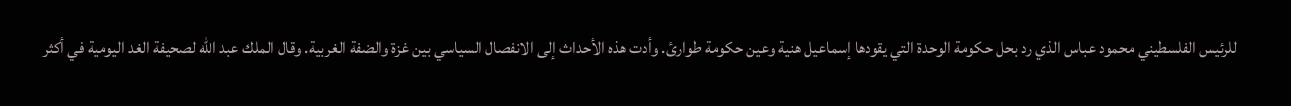للرئيس الفلسطيني محمود عباس الذي رد بحل حكومة الوحدة التي يقودها إسماعيل هنية وعين حكومة طوارئ. وأدت هذه الأحداث إلى الانفصال السياسي بين غزة والضفة الغربية. وقال الملك عبد الله لصحيفة الغد اليومية في أكثر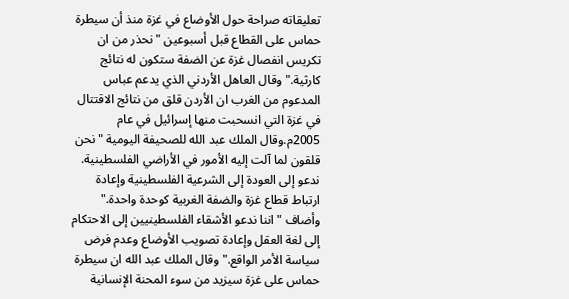تعليقاته صراحة حول الأوضاع في غزة منذ أن سيطرة حماس على القطاع قبل أسبوعين "نحذر من ان تكريس انفصال غزة عن الضفة ستكون له نتائج كارثية." وقال العاهل الأردني الذي يدعم عباس المدعوم من الغرب ان الأردن قلق من نتائج الاقتتال في غزة التي انسحبت منها إسرائيل في عام 2005م.وقال الملك عبد الله للصحيفة اليومية "نحن قلقون لما آلت إليه الأمور في الأراضي الفلسطينية. ندعو إلى العودة إلى الشرعية الفلسطينية وإعادة ارتباط قطاع غزة والضفة الغربية كوحدة واحدة." وأضاف "اننا ندعو الأشقاء الفلسطينيين إلى الاحتكام إلى لغة العقل وإعادة تصويب الأوضاع وعدم فرض سياسة الأمر الواقع." وقال الملك عبد الله ان سيطرة حماس على غزة سيزيد من سوء المحنة الإنسانية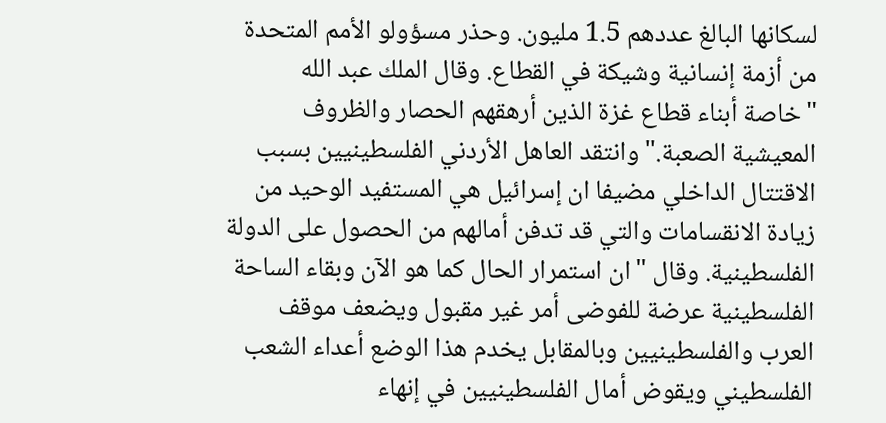لسكانها البالغ عددهم 1.5 مليون. وحذر مسؤولو الأمم المتحدة من أزمة إنسانية وشيكة في القطاع. وقال الملك عبد الله "خاصة أبناء قطاع غزة الذين أرهقهم الحصار والظروف المعيشية الصعبة." وانتقد العاهل الأردني الفلسطينيين بسبب الاقتتال الداخلي مضيفا ان إسرائيل هي المستفيد الوحيد من زيادة الانقسامات والتي قد تدفن أمالهم من الحصول على الدولة الفلسطينية. وقال "ان استمرار الحال كما هو الآن وبقاء الساحة الفلسطينية عرضة للفوضى أمر غير مقبول ويضعف موقف العرب والفلسطينيين وبالمقابل يخدم هذا الوضع أعداء الشعب الفلسطيني ويقوض أمال الفلسطينيين في إنهاء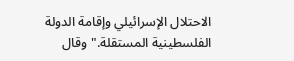الاحتلال الإسرائيلي وإقامة الدولة الفلسطينية المستقلة." وقال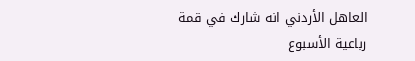العاهل الأردني انه شارك في قمة رباعية الأسبوع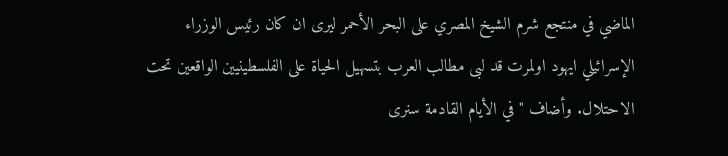الماضي في منتجع شرم الشيخ المصري على البحر الأحمر ليرى ان كان رئيس الوزراء الإسرائيلي ايهود اولمرت قد لبى مطالب العرب بتسهيل الحياة على الفلسطينيين الواقعين تحت الاحتلال. وأضاف "في الأيام القادمة سنرى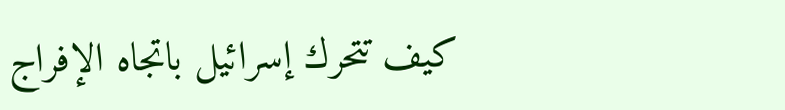كيف تتحرك إسرائيل باتجاه الإفراج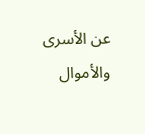عن الأسرى والأموال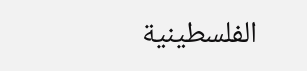الفلسطينية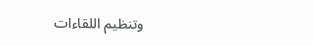وتنظيم اللقاءات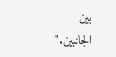بين الجانبين."